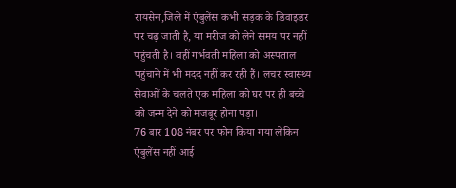रायसेन,जिले में एंबुलेंस कभी सड़क के डिवाइडर पर चढ़ जाती है, या मरीज को लेने समय पर नहीं पहुंचती है। वहीं गर्भवती महिला को अस्पताल पहुंचाने में भी मदद नहीं कर रही हैं। लचर स्वास्थ्य सेवाओं के चलते एक महिला को घर पर ही बच्चे को जन्म देने को मजबूर होना पड़ा।
76 बार 108 नंबर पर फोन किया गया लेकिन एंबुलेंस नहीं आई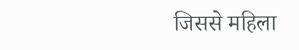जिससे महिला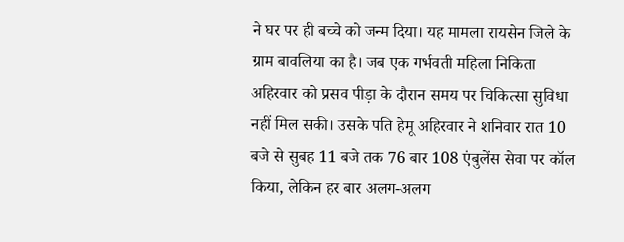ने घर पर ही बच्चे को जन्म दिया। यह मामला रायसेन जिले के ग्राम बावलिया का है। जब एक गर्भवती महिला निकिता अहिरवार को प्रसव पीड़ा के दौरान समय पर चिकित्सा सुविधा नहीं मिल सकी। उसके पति हेमू अहिरवार ने शनिवार रात 10 बजे से सुबह 11 बजे तक 76 बार 108 एंबुलेंस सेवा पर कॉल किया, लेकिन हर बार अलग-अलग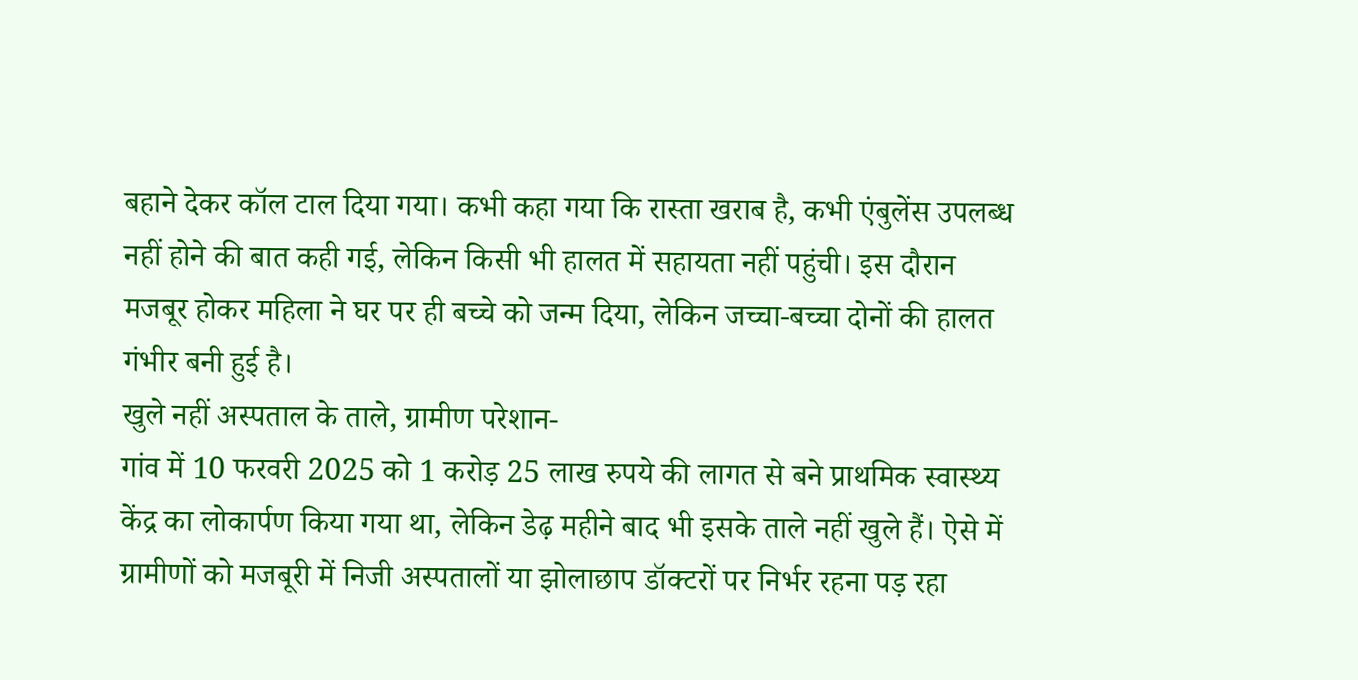बहाने देकर कॉल टाल दिया गया। कभी कहा गया कि रास्ता खराब है, कभी एंबुलेंस उपलब्ध नहीं होने की बात कही गई, लेकिन किसी भी हालत में सहायता नहीं पहुंची। इस दौरान मजबूर होकर महिला ने घर पर ही बच्चे को जन्म दिया, लेकिन जच्चा-बच्चा दोनों की हालत गंभीर बनी हुई है।
खुले नहीं अस्पताल के ताले, ग्रामीण परेशान-
गांव में 10 फरवरी 2025 को 1 करोड़ 25 लाख रुपये की लागत से बने प्राथमिक स्वास्थ्य केंद्र का लोकार्पण किया गया था, लेकिन डेढ़ महीने बाद भी इसके ताले नहीं खुले हैं। ऐसे में ग्रामीणों को मजबूरी में निजी अस्पतालों या झोलाछाप डॉक्टरों पर निर्भर रहना पड़ रहा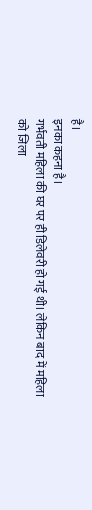है।
इनका कहना है।
गर्भवती महिला की घर पर ही डिलेवरी हो गई थी। लेकिन बाद में महिला को जिला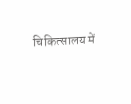चिकित्सालय में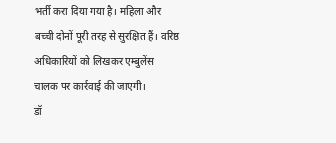भर्ती करा दिया गया है। महिला और बच्ची दोनों पूरी तरह से सुरक्षित हैं। वरिष्ठ अधिकारियों को लिखकर एम्बुलेंस चालक पर कार्रवाई की जाएगी।
डॉ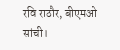रवि राठौर, बीएमओ सांची।